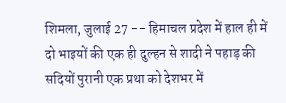शिमला, जुलाई 27 -- हिमाचल प्रदेश में हाल ही में दो भाइयों की एक ही दुल्हन से शादी ने पहाड़ की सदियों पुरानी एक प्रथा को देशभर में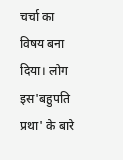चर्चा का विषय बना दिया। लोग इस'बहुपति प्रथा' के बारे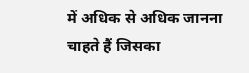में अधिक से अधिक जानना चाहते हैं जिसका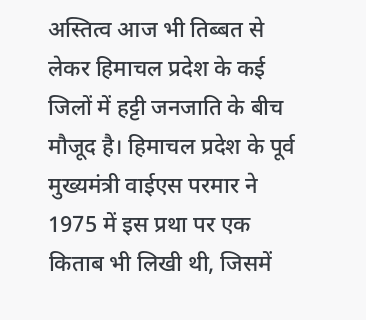अस्तित्व आज भी तिब्बत से लेकर हिमाचल प्रदेश के कई जिलों में हट्टी जनजाति के बीच मौजूद है। हिमाचल प्रदेश के पूर्व मुख्यमंत्री वाईएस परमार ने 1975 में इस प्रथा पर एक किताब भी लिखी थी, जिसमें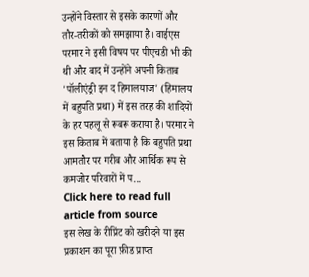उन्होंने विस्तार से इसके कारणों और तौर-तरीकों को समझाया है। वाईएस परमार ने इसी विषय पर पीएचडी भी की थी और बाद में उन्होंने अपनी किताब 'पॉलीएंड्री इन द हिमालयाज' (हिमालय में बहुपति प्रथा) में इस तरह की शादियों के हर पहलू से रूबरू कराया है। परमार ने इस किताब में बताया है कि बहुपति प्रथा आमतौर पर गरीब और आर्थिक रूप से कमजोर परिवारों में प...
Click here to read full article from source
इस लेख के रीप्रिंट को खरीदने या इस प्रकाशन का पूरा फ़ीड प्राप्त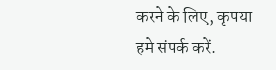करने के लिए, कृपया
हमे संपर्क करें.